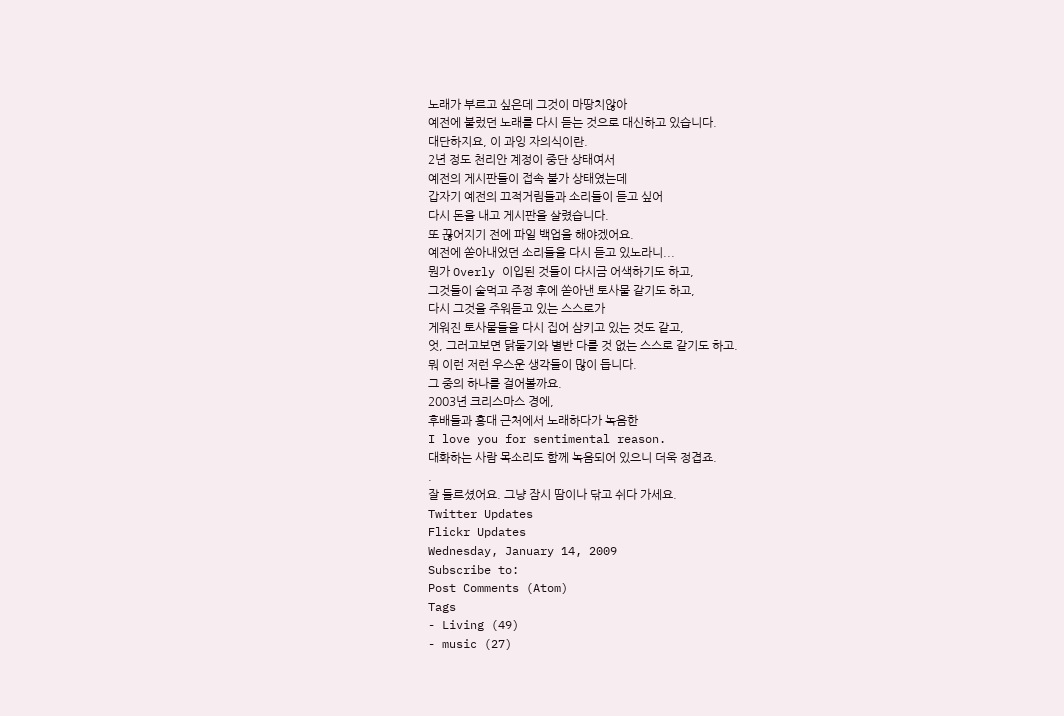노래가 부르고 싶은데 그것이 마땅치않아
예전에 불렀던 노래를 다시 듣는 것으로 대신하고 있습니다.
대단하지요, 이 과잉 자의식이란.
2년 정도 천리안 계정이 중단 상태여서
예전의 게시판들이 접속 불가 상태였는데
갑자기 예전의 끄적거림들과 소리들이 듣고 싶어
다시 돈을 내고 게시판을 살렸습니다.
또 끊어지기 전에 파일 백업을 해야겠어요.
예전에 쏟아내었던 소리들을 다시 듣고 있노라니...
뭔가 Overly 이입된 것들이 다시금 어색하기도 하고,
그것들이 술먹고 주정 후에 쏟아낸 토사물 같기도 하고,
다시 그것을 주워듣고 있는 스스로가
게워진 토사물들을 다시 집어 삼키고 있는 것도 같고,
엇, 그러고보면 닭둘기와 별반 다를 것 없는 스스로 같기도 하고.
뭐 이런 저런 우스운 생각들이 많이 듭니다.
그 중의 하나를 걸어볼까요.
2003년 크리스마스 경에,
후배들과 홍대 근처에서 노래하다가 녹음한
I love you for sentimental reason.
대화하는 사람 목소리도 함께 녹음되어 있으니 더욱 정겹죠.
.
잘 들르셨어요. 그냥 잠시 땀이나 닦고 쉬다 가세요.
Twitter Updates
Flickr Updates
Wednesday, January 14, 2009
Subscribe to:
Post Comments (Atom)
Tags
- Living (49)
- music (27)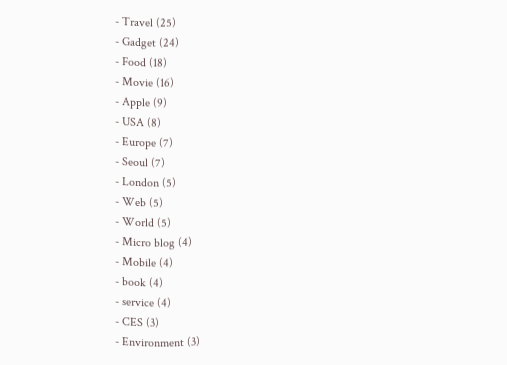- Travel (25)
- Gadget (24)
- Food (18)
- Movie (16)
- Apple (9)
- USA (8)
- Europe (7)
- Seoul (7)
- London (5)
- Web (5)
- World (5)
- Micro blog (4)
- Mobile (4)
- book (4)
- service (4)
- CES (3)
- Environment (3)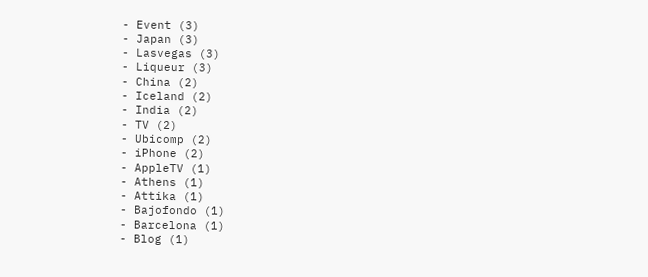- Event (3)
- Japan (3)
- Lasvegas (3)
- Liqueur (3)
- China (2)
- Iceland (2)
- India (2)
- TV (2)
- Ubicomp (2)
- iPhone (2)
- AppleTV (1)
- Athens (1)
- Attika (1)
- Bajofondo (1)
- Barcelona (1)
- Blog (1)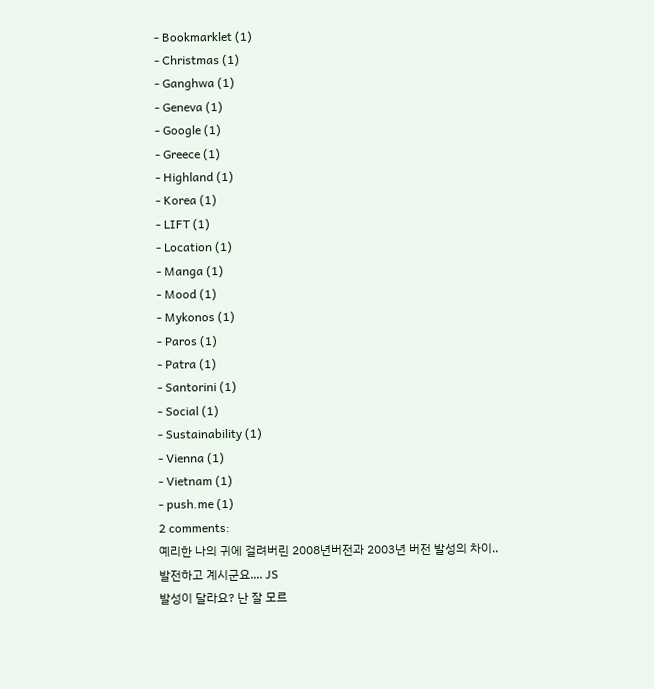- Bookmarklet (1)
- Christmas (1)
- Ganghwa (1)
- Geneva (1)
- Google (1)
- Greece (1)
- Highland (1)
- Korea (1)
- LIFT (1)
- Location (1)
- Manga (1)
- Mood (1)
- Mykonos (1)
- Paros (1)
- Patra (1)
- Santorini (1)
- Social (1)
- Sustainability (1)
- Vienna (1)
- Vietnam (1)
- push.me (1)
2 comments:
예리한 나의 귀에 걸려버린 2008년버전과 2003년 버전 발성의 차이..
발전하고 계시군요.... JS
발성이 달라요? 난 잘 모르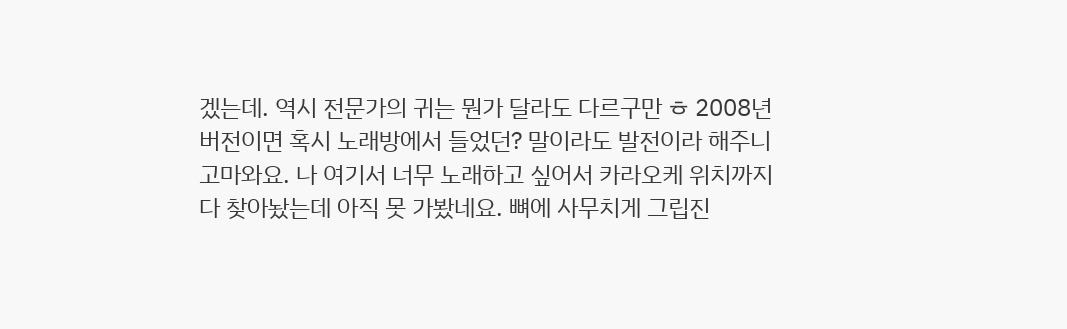겠는데. 역시 전문가의 귀는 뭔가 달라도 다르구만 ㅎ 2008년 버전이면 혹시 노래방에서 들었던? 말이라도 발전이라 해주니 고마와요. 나 여기서 너무 노래하고 싶어서 카라오케 위치까지 다 찾아놨는데 아직 못 가봤네요. 뼈에 사무치게 그립진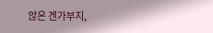않은 겐가부지,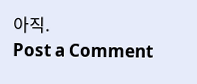아직.
Post a Comment